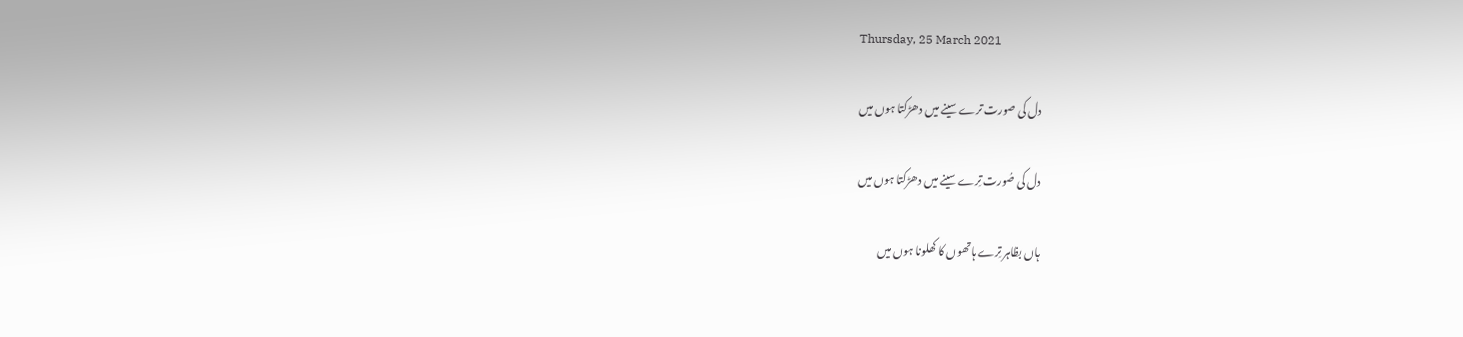Thursday, 25 March 2021

دل کی صورت ترے سینے میں دھڑکتا ہوں میں

دل کی صُورت تِرے سینے میں دھڑکتا ہوں میں

ہاں بظاہر تِرے ہاتھوں کا کھلونا ہوں میں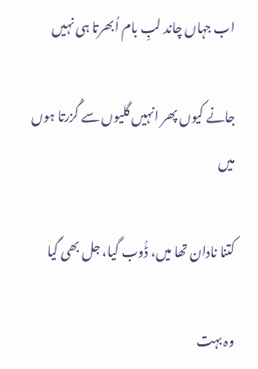اب جہاں چاند لبِ بام اُبھرتا ہی نہیں

جانے کیوں پھر انہیں گلیوں سے گُزرتا ہوں میں

کتنا نادان تھا میں، ڈُوب گیا، جل بھی گیا

وہ بہت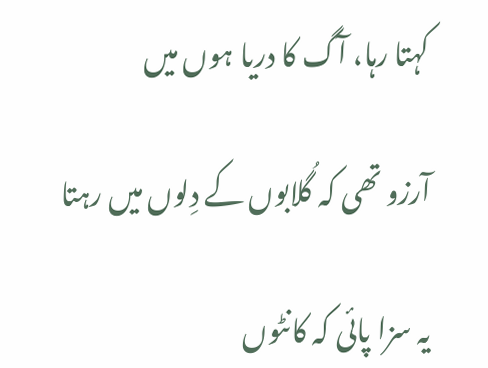کہتا رہا، آگ کا دریا ہوں میں

آرزو تھی کہ گُلابوں کے دِلوں میں رہتا

یہ سزا پائی کہ کانٹوں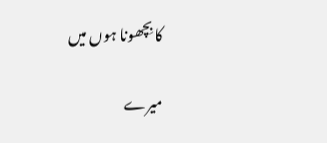کا بِچھونا ہوں میں

میرے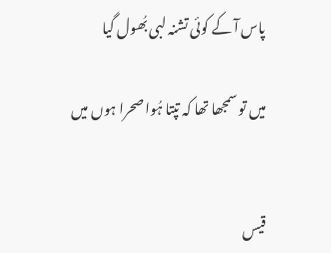پاس آ کے کوئی تشنہ لبی بُھول گیا

میں تو سمجھا تھا کہ تپتا ہُوا صحرا ہوں میں


قیس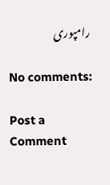رامپوری

No comments:

Post a Comment